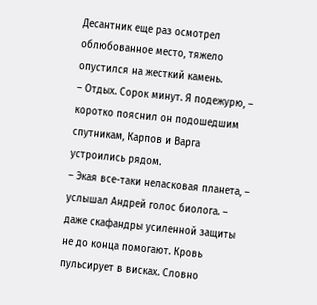Десантник еще раз осмотрел облюбованное место, тяжело опустился на жесткий камень.
– Отдых. Сорок минут. Я подежурю, – коротко пояснил он подошедшим спутникам, Карпов и Варга устроились рядом.
– Экая все-таки неласковая планета, – услышал Андрей голос биолога. – даже скафандры усиленной защиты не до конца помогают. Кровь пульсирует в висках. Словно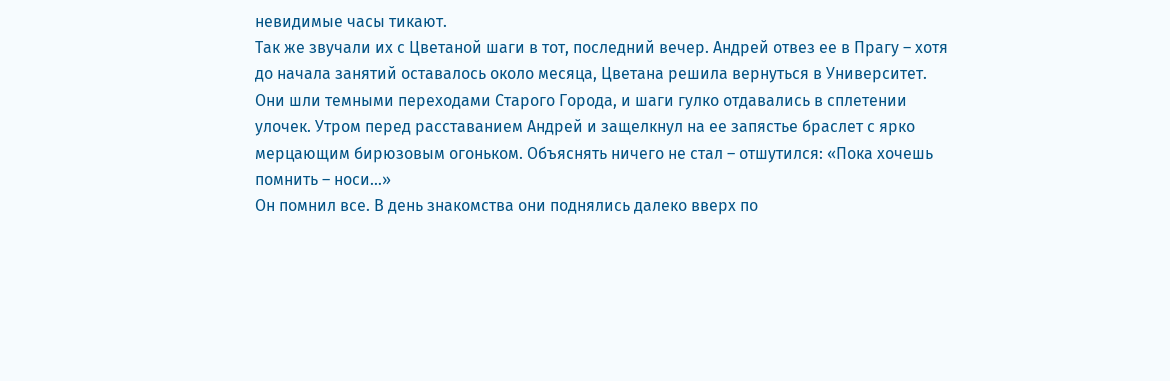невидимые часы тикают.
Так же звучали их с Цветаной шаги в тот, последний вечер. Андрей отвез ее в Прагу – хотя до начала занятий оставалось около месяца, Цветана решила вернуться в Университет. Они шли темными переходами Старого Города, и шаги гулко отдавались в сплетении улочек. Утром перед расставанием Андрей и защелкнул на ее запястье браслет с ярко мерцающим бирюзовым огоньком. Объяснять ничего не стал – отшутился: «Пока хочешь помнить – носи…»
Он помнил все. В день знакомства они поднялись далеко вверх по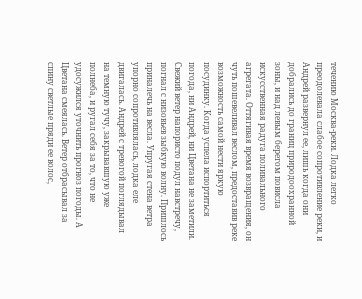течению Москва-реки. Лодка легко преодолевала слабое сопротивление реки, и Андрей развернул ее, лишь когда они добрались до границ природоохранной зоны, и над левым берегом повисла искусственная радуга поливального агрегата. Оттягивая время возвращения, он чуть пошевеливал веслом, предоставив реке возможность самой нести яркую посудинку. Когда успела испортиться погода, ни Андрей, ни Цветана не заметили. Свежий ветер напористо подул навстречу, погнал с низовьев зыбкую волну. Пришлось приналечь на весла. Упругая стена ветра упорно сопротивлялась, лодка еле двигалась. Андрей с тревогой поглядывал на темную тучу, закрывавшую уже полнеба, и ругал себя за то, что не удосужился уточнить прогноз погоды. А Цветана смеялась. Ветер отбрасывал за спину светлые пряди ее волос,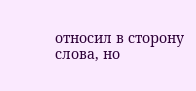относил в сторону слова, но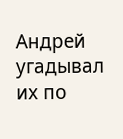Андрей угадывал их по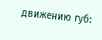движению губ: